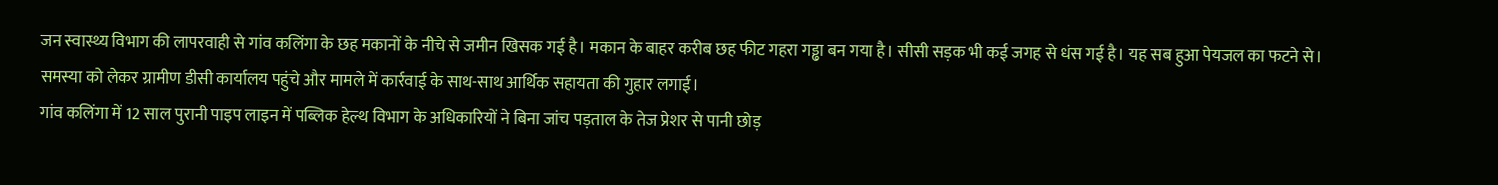जन स्वास्थ्य विभाग की लापरवाही से गांव कलिंगा के छह मकानों के नीचे से जमीन खिसक गई है। मकान के बाहर करीब छह फीट गहरा गड्ढा बन गया है। सीसी सड़क भी कई जगह से धंस गई है। यह सब हुआ पेयजल का फटने से। समस्या को लेकर ग्रामीण डीसी कार्यालय पहुंचे और मामले में कार्रवाई के साथ-साथ आर्थिक सहायता की गुहार लगाई।
गांव कलिंगा में 12 साल पुरानी पाइप लाइन में पब्लिक हेल्थ विभाग के अधिकारियों ने बिना जांच पड़ताल के तेज प्रेशर से पानी छोड़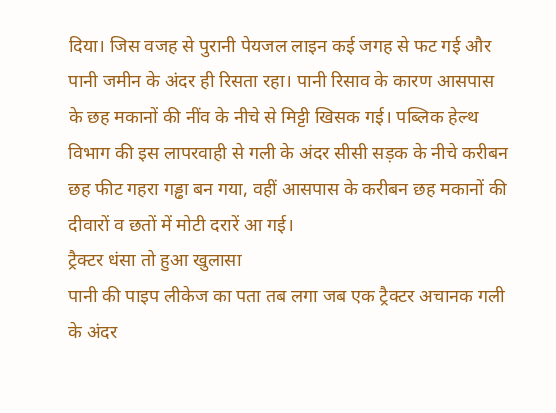दिया। जिस वजह से पुरानी पेयजल लाइन कई जगह से फट गई और पानी जमीन के अंदर ही रिसता रहा। पानी रिसाव के कारण आसपास के छह मकानों की नींव के नीचे से मिट्टी खिसक गई। पब्लिक हेल्थ विभाग की इस लापरवाही से गली के अंदर सीसी सड़क के नीचे करीबन छह फीट गहरा गड्ढा बन गया, वहीं आसपास के करीबन छह मकानों की दीवारों व छतों में मोटी दरारें आ गई।
ट्रैक्टर धंसा तो हुआ खुलासा
पानी की पाइप लीकेज का पता तब लगा जब एक ट्रैक्टर अचानक गली के अंदर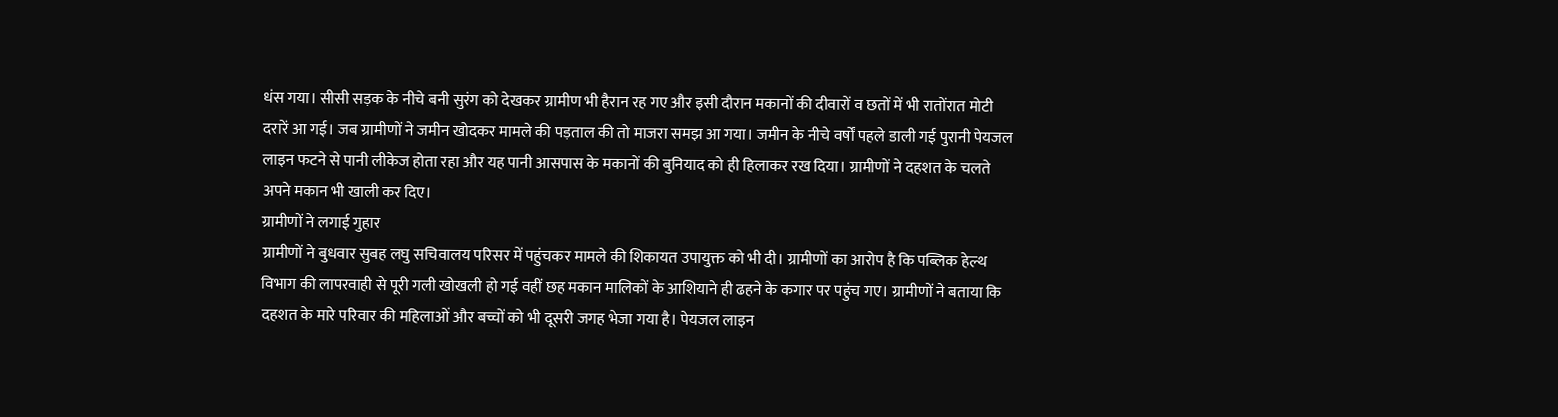धंस गया। सीसी सड़क के नीचे बनी सुरंग को देखकर ग्रामीण भी हैरान रह गए और इसी दौरान मकानों की दीवारों व छतों में भी रातोंरात मोटी दरारें आ गई। जब ग्रामीणों ने जमीन खोदकर मामले की पड़ताल की तो माजरा समझ आ गया। जमीन के नीचे वर्षों पहले डाली गई पुरानी पेयजल लाइन फटने से पानी लीकेज होता रहा और यह पानी आसपास के मकानों की बुनियाद को ही हिलाकर रख दिया। ग्रामीणों ने दहशत के चलते अपने मकान भी खाली कर दिए।
ग्रामीणों ने लगाई गुहार
ग्रामीणों ने बुधवार सुबह लघु सचिवालय परिसर में पहुंचकर मामले की शिकायत उपायुक्त को भी दी। ग्रामीणों का आरोप है कि पब्लिक हेल्थ विभाग की लापरवाही से पूरी गली खोखली हो गई वहीं छह मकान मालिकों के आशियाने ही ढहने के कगार पर पहुंच गए। ग्रामीणों ने बताया कि दहशत के मारे परिवार की महिलाओं और बच्चों को भी दूसरी जगह भेजा गया है। पेयजल लाइन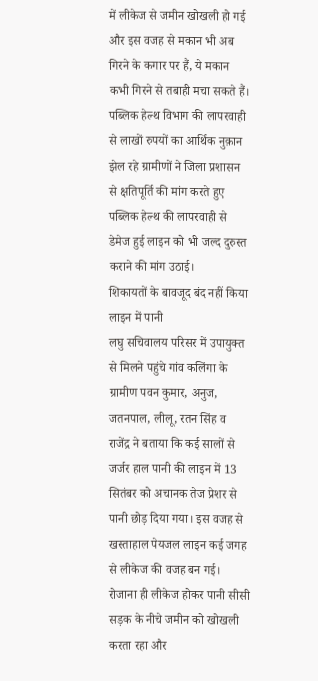में लीकेज से जमीन खोखली हो गई और इस वजह से मकान भी अब गिरने के कगार पर हैं, ये मकान कभी गिरने से तबाही मचा सकते हैं। पब्लिक हेल्थ विभाग की लापरवाही से लाखों रुपयों का आर्थिक नुक़ान झेल रहे ग्रामीणों ने जिला प्रशासन से क्षतिपूर्ति की मांग करते हुए पब्लिक हेल्थ की लापरवाही से डेमेज हुई लाइन को भी जल्द दुरुस्त कराने की मांग उठाई।
शिकायतों के बावजूद बंद नहीं किया लाइन में पानी
लघु सचिवालय परिसर में उपायुक्त से मिलने पहुंचे गांव कलिंगा के ग्रामीण पवन कुमार, अनुज, जतनपाल, लीलू, रतन सिंह व राजेंद्र ने बताया कि कई सालों से जर्जर हाल पानी की लाइन में 13 सितंबर को अचानक तेज प्रेशर से पानी छोड़ दिया गया। इस वजह से खस्ताहाल पेयजल लाइन कई जगह से लीकेज की वजह बन गई। रोजाना ही लीकेज होकर पानी सीसी सड़क के नीचे जमीन को खोखली करता रहा और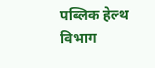पब्लिक हेल्थ विभाग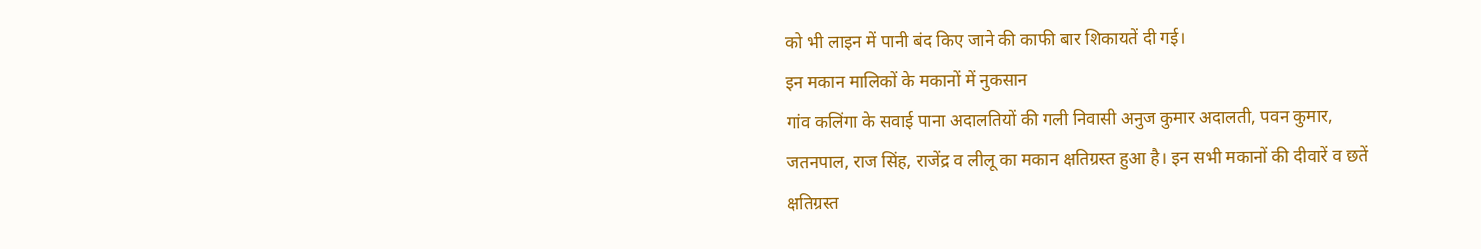को भी लाइन में पानी बंद किए जाने की काफी बार शिकायतें दी गई।
इन मकान मालिकों के मकानों में नुकसान
गांव कलिंगा के सवाई पाना अदालतियों की गली निवासी अनुज कुमार अदालती, पवन कुमार, जतनपाल, राज सिंह, राजेंद्र व लीलू का मकान क्षतिग्रस्त हुआ है। इन सभी मकानों की दीवारें व छतें क्षतिग्रस्त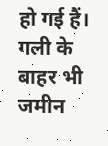हो गई हैं। गली के बाहर भी जमीन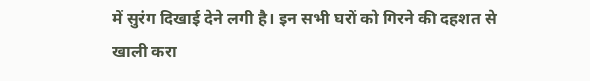में सुरंग दिखाई देने लगी है। इन सभी घरों को गिरने की दहशत से खाली करा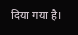दिया गया है।